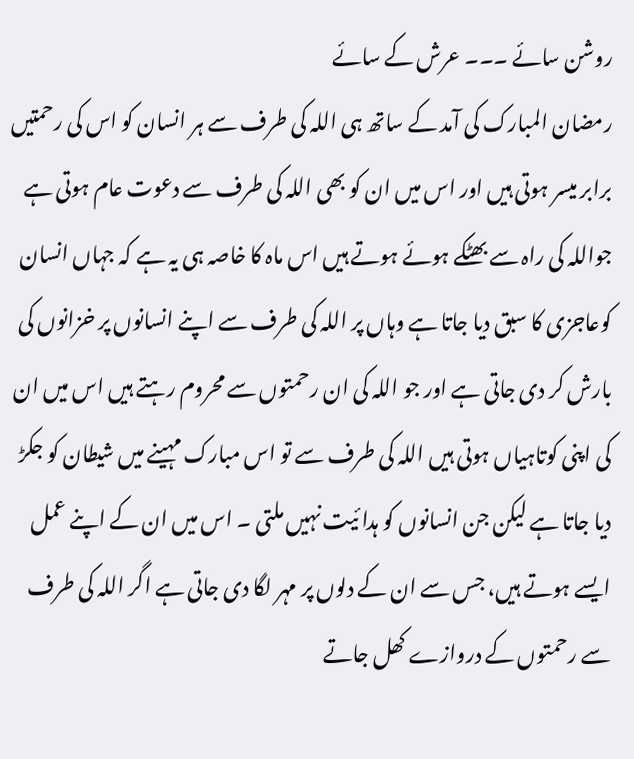روشن سائے ۔۔۔ عرش کے سائے
رمضان المبارک کی آمد کے ساتھ ہی اللہ کی طرف سے ہر انسان کو اس کی رحمتیں برابر میسر ہوتی ہیں اور اس میں ان کو بھی اللہ کی طرف سے دعوت عام ہوتی ہے جواللہ کی راہ سے بھٹکے ہوئے ہوتے ہیں اس ماہ کا خاصہ ہی یہ ہے کہ جہاں انسان کوعاجزی کا سبق دیا جاتا ہے وہاں پر اللہ کی طرف سے اپنے انسانوں پر خزانوں کی بارش کر دی جاتی ہے اور جو اللہ کی ان رحمتوں سے محروم رہتے ہیں اس میں ان کی اپنی کوتاہیاں ہوتی ہیں اللہ کی طرف سے تو اس مبارک مہینے میں شیطان کو جکڑ دیا جاتا ہے لیکن جن انسانوں کو ہدا ئیت نہیں ملتی ۔ اس میں ان کے اپنے عمل ایسے ہوتے ہیں، جس سے ان کے دلوں پر مہر لگا دی جاتی ہے اگر اللہ کی طرف سے رحمتوں کے دروازے کھل جاتے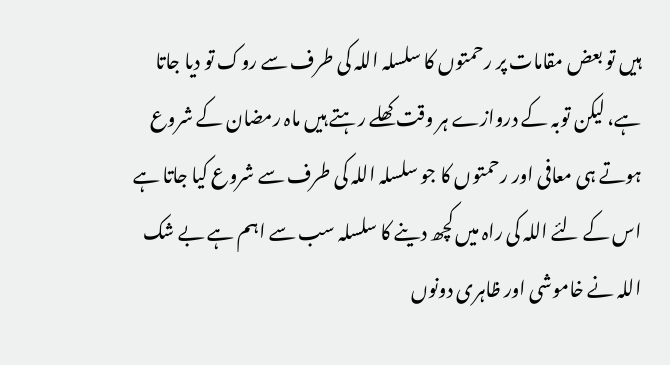ہیں تو بعض مقامات پر رحمتوں کا سلسلہ اللہ کی طرف سے روک تو دیا جاتا ہے، لیکن توبہ کے دروازے ہر وقت کھلے رہتے ہیں ماہ رمضان کے شروع ہوتے ہی معافی اور رحمتوں کا جو سلسلہ اللہ کی طرف سے شروع کیا جاتا ہے اس کے لئے اللہ کی راہ میں کچھ دینے کا سلسلہ سب سے اہم ہے بے شک اللہ نے خاموشی اور ظاہری دونوں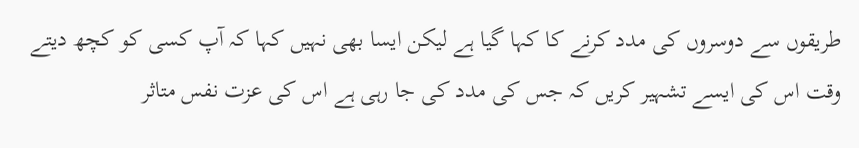طریقوں سے دوسروں کی مدد کرنے کا کہا گیا ہے لیکن ایسا بھی نہیں کہا کہ آپ کسی کو کچھ دیتے وقت اس کی ایسے تشہیر کریں کہ جس کی مدد کی جا رہی ہے اس کی عزت نفس متاثر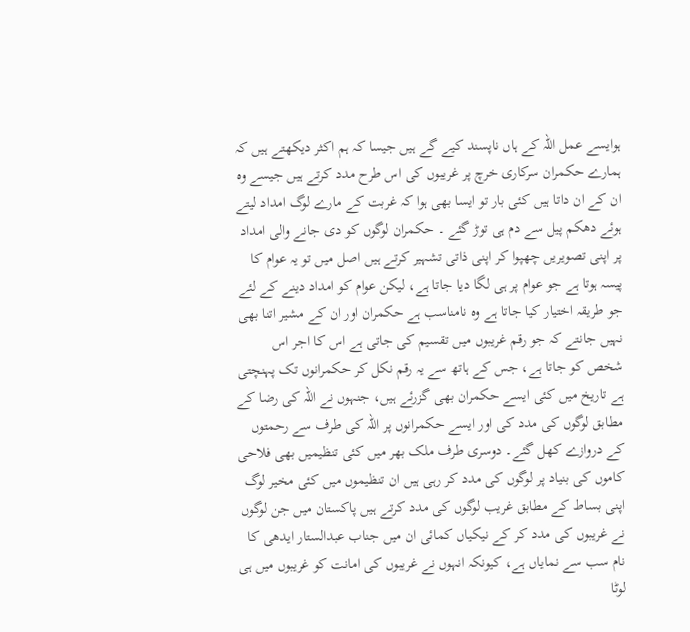ہوایسے عمل اللہ کے ہاں ناپسند کیے گے ہیں جیسا کہ ہم اکثر دیکھتے ہیں کہ ہمارے حکمران سرکاری خرچ پر غریبوں کی اس طرح مدد کرتے ہیں جیسے وہ ان کے ان داتا ہیں کئی بار تو ایسا بھی ہوا کہ غربت کے مارے لوگ امداد لیتے ہوئے دھکم پیل سے دم ہی توڑ گئے ۔ حکمران لوگوں کو دی جانے والی امداد پر اپنی تصویریں چھپوا کر اپنی ذاتی تشہیر کرتے ہیں اصل میں تو یہ عوام کا پیسہ ہوتا ہے جو عوام پر ہی لگا دیا جاتا ہے، لیکن عوام کو امداد دینے کے لئے جو طریقہ اختیار کیا جاتا ہے وہ نامناسب ہے حکمران اور ان کے مشیر اتنا بھی نہیں جانتے کہ جو رقم غریبوں میں تقسیم کی جاتی ہے اس کا اجر اس شخص کو جاتا ہے، جس کے ہاتھ سے یہ رقم نکل کر حکمرانوں تک پہنچتی ہے تاریخ میں کئی ایسے حکمران بھی گزرئے ہیں، جنہوں نے اللہ کی رضا کے مطابق لوگوں کی مدد کی اور ایسے حکمرانوں پر اللہ کی طرف سے رحمتوں کے دروازے کھل گئے۔ دوسری طرف ملک بھر میں کئی تنظیمیں بھی فلاحی کاموں کی بنیاد پر لوگوں کی مدد کر رہی ہیں ان تنظیموں میں کئی مخیر لوگ اپنی بساط کے مطابق غریب لوگوں کی مدد کرتے ہیں پاکستان میں جن لوگوں نے غریبوں کی مدد کر کے نیکیاں کمائی ان میں جناب عبدالستار ایدھی کا نام سب سے نمایاں ہے، کیونکہ انہوں نے غریبوں کی امانت کو غریبوں میں ہی لوٹا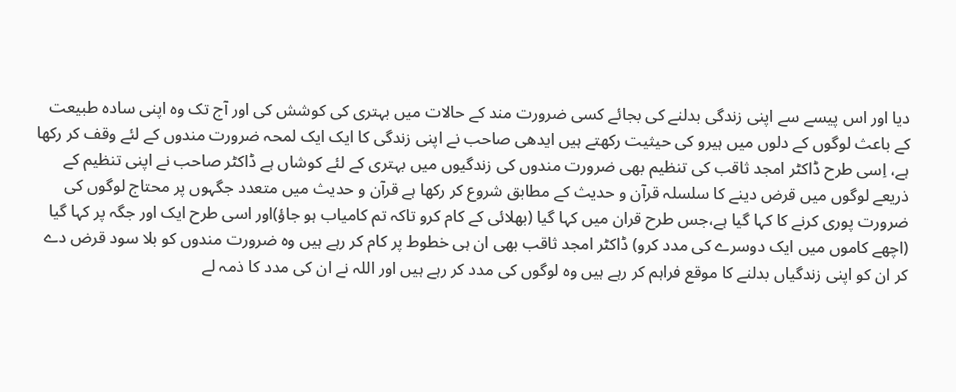دیا اور اس پیسے سے اپنی زندگی بدلنے کی بجائے کسی ضرورت مند کے حالات میں بہتری کی کوشش کی اور آج تک وہ اپنی سادہ طبیعت کے باعث لوگوں کے دلوں میں ہیرو کی حیثیت رکھتے ہیں ایدھی صاحب نے اپنی زندگی کا ایک ایک لمحہ ضرورت مندوں کے لئے وقف کر رکھا ہے، اِسی طرح ڈاکٹر امجد ثاقب کی تنظیم بھی ضرورت مندوں کی زندگیوں میں بہتری کے لئے کوشاں ہے ڈاکٹر صاحب نے اپنی تنظیم کے ذریعے لوگوں میں قرض دینے کا سلسلہ قرآن و حدیث کے مطابق شروع کر رکھا ہے قرآن و حدیث میں متعدد جگہوں پر محتاج لوگوں کی ضرورت پوری کرنے کا کہا گیا ہے،جس طرح قران میں کہا گیا (بھلائی کے کام کرو تاکہ تم کامیاب ہو جاؤ)اور اسی طرح ایک اور جگہ پر کہا گیا (اچھے کاموں میں ایک دوسرے کی مدد کرو) ڈاکٹر امجد ثاقب بھی ان ہی خطوط پر کام کر رہے ہیں وہ ضرورت مندوں کو بلا سود قرض دے کر ان کو اپنی زندگیاں بدلنے کا موقع فراہم کر رہے ہیں وہ لوگوں کی مدد کر رہے ہیں اور اللہ نے ان کی مدد کا ذمہ لے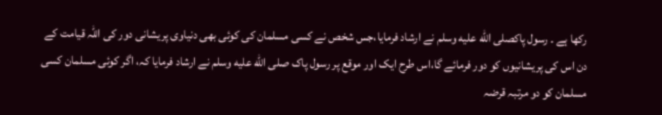رکھا ہے ۔ رسول پاکصلى الله عليه وسلم نے ارشاد فرمایا،جس شخص نے کسی مسلمان کی کوئی بھی دنیاوی پریشانی دور کی اللہ قیامت کے دن اس کی پریشانیوں کو دور فرمائے گا،اس طرح ایک اور موقع پر رسول پاک صلى الله عليه وسلم نے ارشاد فرمایا کہ، اگر کوئی مسلمان کسی مسلمان کو دو مرتبہ قرضہ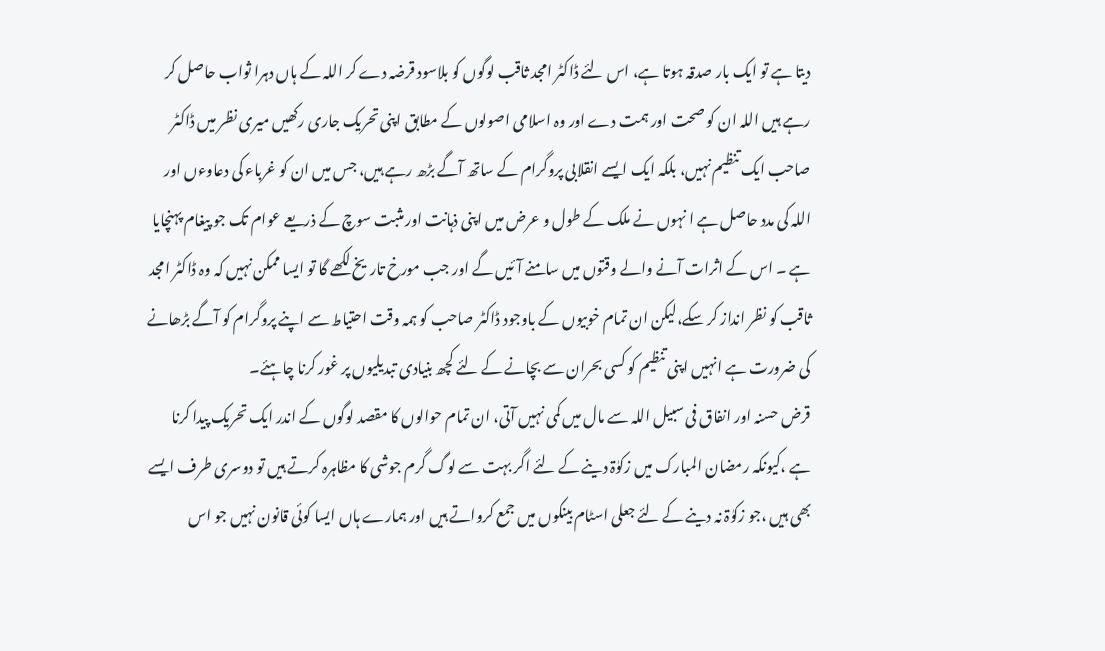دیتا ہے تو ایک بار صدقہ ہوتا ہے، اس لئے ڈاکٹر امجد ثاقب لوگوں کو بلاسود قرضہ دے کر اللہ کے ہاں دہرا ثواب حاصل کر رہے ہیں اللہ ان کو صحت اور ہمت دے اور وہ اسلامی اصولوں کے مطابق اپنی تحریک جاری رکھیں میری نظر میں ڈاکٹر صاحب ایک تنظیم نہیں، بلکہ ایک ایسے انقلابی پروگرام کے ساتھ آگے بڑھ رہے ہیں، جس میں ان کو غرباء کی دعاوءں اور اللہ کی مدد حاصل ہے ا نہوں نے ملک کے طول و عرض میں اپنی ذہانت اور مثبت سوچ کے ذریعے عوام تک جو پیغام پہنچایا ہے ۔ اس کے اثرات آنے والے وقتوں میں سامنے آئیں گے اور جب مورخ تاریخ لکھے گا تو ایسا ممکن نہیں کہ وہ ڈاکٹر امجد ثاقب کو نظر انداز کر سکے،لیکن ان تمام خوبیوں کے باوجود ڈاکٹر صاحب کو ہمہ وقت احتیاط سے اپنے پروگرام کو آگے بڑھانے کی ضرورت ہے انہیں اپنی تنظیم کو کسی بحران سے بچانے کے لئے کچھ بنیادی تبدیلیوں پر غور کرنا چاہئے۔
قرض حسنہ اور انفاق فی سبیل اللہ سے مال میں کمی نہیں آتی، ان تمام حوالوں کا مقصد لوگوں کے اندر ایک تحریک پیدا کرنا ہے ،کیونکہ رمضان المبارک میں زکوٰۃ دینے کے لئے اگر بہت سے لوگ گرم جوشی کا مظاہرہ کرتے ہیں تو دوسری طرف ایسے بھی ہیں ،جو زکوٰۃ نہ دینے کے لئے جعلی اسٹام بینکوں میں جمع کرواتے ہیں اور ہمارے ہاں ایسا کوئی قانون نہیں جو اس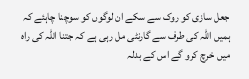جعل سازی کو روک سے سکے ان لوگوں کو سوچنا چاہئے کہ ہمیں اللہ کی طرف سے گارنٹی مل رہی ہے کہ جتنا اللہ کی راہ میں خرچ کرو گے اس کے بدلہ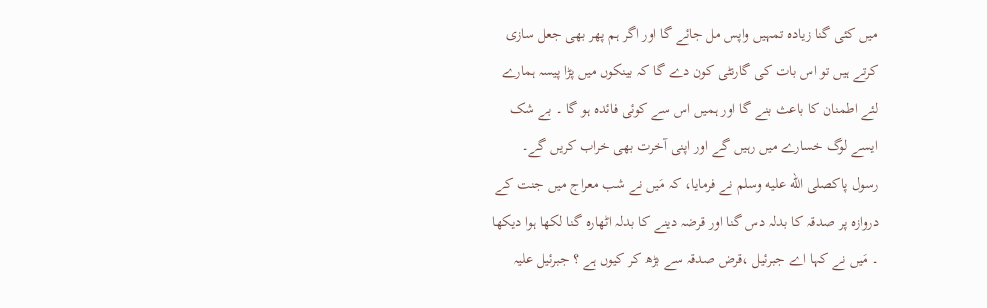میں کئی گنا زیادہ تمہیں واپس مل جائے گا اور اگر ہم پھر بھی جعل سازی کرتے ہیں تو اس بات کی گارنٹی کون دے گا کہ بینکوں میں پڑا پیسہ ہمارے لئے اطمنان کا باعث بنے گا اور ہمیں اس سے کوئی فائدہ ہو گا ۔ بے شک ایسے لوگ خسارے میں رہیں گے اور اپنی آخرت بھی خراب کریں گے۔
رسول پاکصلى الله عليه وسلم نے فرمایا، کہ مَیں نے شب معراج میں جنت کے دروازہ پر صدقہ کا بدلہ دس گنا اور قرضہ دینے کا بدلہ اٹھارہ گنا لکھا ہوا دیکھا ۔ مَیں نے کہا اے جبرئیل ،قرض صدقہ سے بڑھ کر کیوں ہے ؟ جبرئیل علیہ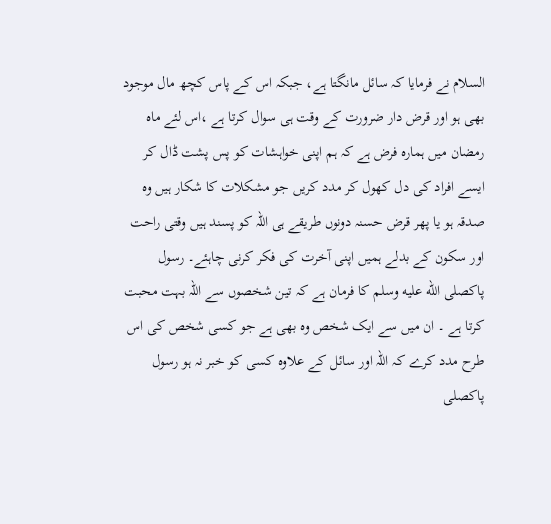السلام نے فرمایا کہ سائل مانگتا ہے، جبکہ اس کے پاس کچھ مال موجود بھی ہو اور قرض دار ضرورت کے وقت ہی سوال کرتا ہے ،اس لئے ماہ رمضان میں ہمارہ فرض ہے کہ ہم اپنی خواہشات کو پس پشت ڈال کر ایسے افراد کی دل کھول کر مدد کریں جو مشکلات کا شکار ہیں وہ صدقہ ہو یا پھر قرض حسنہ دونوں طریقے ہی اللہ کو پسند ہیں وقتی راحت اور سکون کے بدلے ہمیں اپنی آخرت کی فکر کرنی چاہئے۔ رسول پاکصلى الله عليه وسلم کا فرمان ہے کہ تین شخصوں سے اللہ بہت محبت کرتا ہے ۔ ان میں سے ایک شخص وہ بھی ہے جو کسی شخص کی اس طرح مدد کرے کہ اللہ اور سائل کے علاوہ کسی کو خبر نہ ہو رسول پاکصلى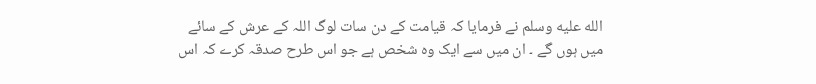الله عليه وسلم نے فرمایا کہ قیامت کے دن سات لوگ اللہ کے عرش کے سائے میں ہوں گے ۔ ان میں سے ایک وہ شخص ہے جو اس طرح صدقہ کرے کہ اس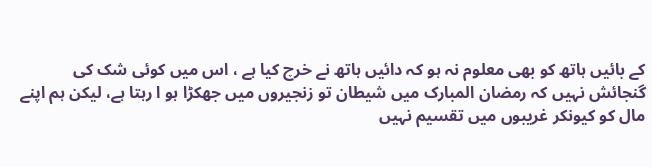کے بائیں ہاتھ کو بھی معلوم نہ ہو کہ دائیں ہاتھ نے خرچ کیا ہے ، اس میں کوئی شک کی گنجائش نہیں کہ رمضان المبارک میں شیطان تو زنجیروں میں جھکڑا ہو ا رہتا ہے، لیکن ہم اپنے مال کو کیونکر غریبوں میں تقسیم نہیں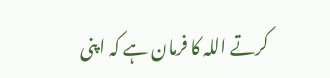کرتے اللہ کا فرمان ہے کہ اپنی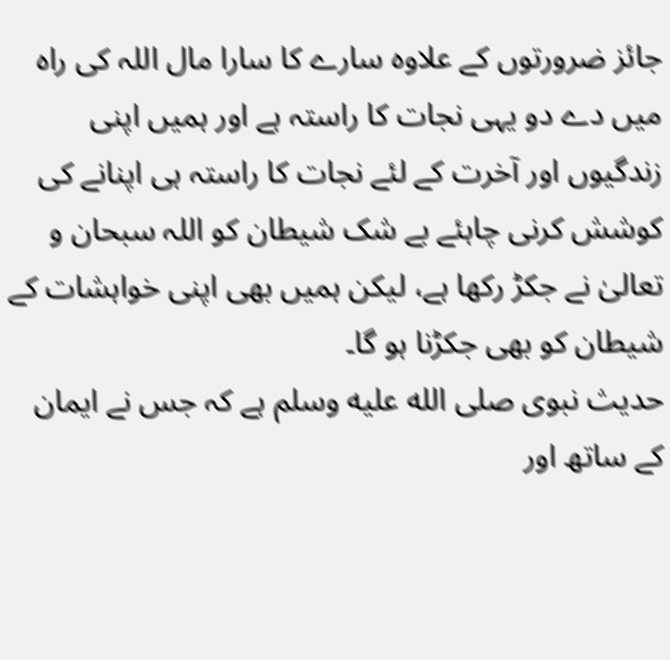جائز ضرورتوں کے علاوہ سارے کا سارا مال اللہ کی راہ میں دے دو یہی نجات کا راستہ ہے اور ہمیں اپنی زندگیوں اور آخرت کے لئے نجات کا راستہ ہی اپنانے کی کوشش کرنی چاہئے بے شک شیطان کو اللہ سبحان و تعالیٰ نے جکڑ رکھا ہے، لیکن ہمیں بھی اپنی خواہشات کے شیطان کو بھی جکڑنا ہو گا۔
حدیث نبوی صلى الله عليه وسلم ہے کہ جس نے ایمان کے ساتھ اور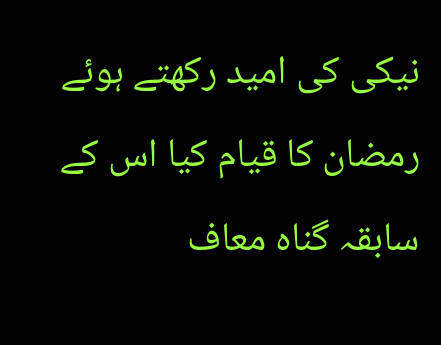نیکی کی امید رکھتے ہوئے رمضان کا قیام کیا اس کے سابقہ گناہ معاف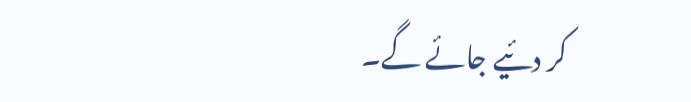کر دئیے جائے گے۔